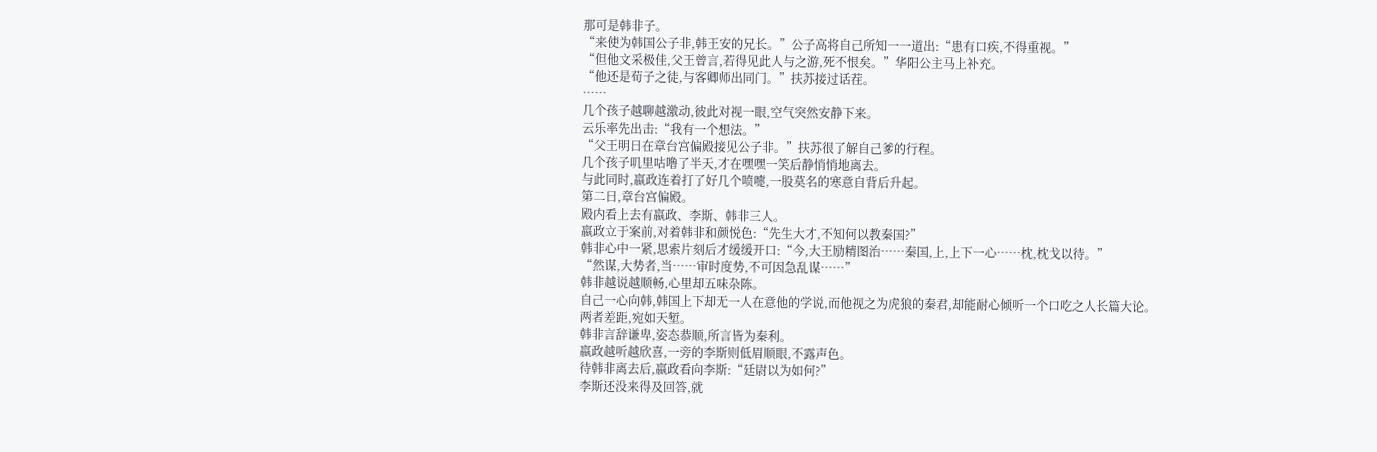那可是韩非子。
“来使为韩国公子非,韩王安的兄长。”公子高将自己所知一一道出:“患有口疾,不得重视。”
“但他文采极佳,父王曾言,若得见此人与之游,死不恨矣。”华阳公主马上补充。
“他还是荀子之徒,与客卿师出同门。”扶苏接过话茬。
……
几个孩子越聊越激动,彼此对视一眼,空气突然安静下来。
云乐率先出击:“我有一个想法。”
“父王明日在章台宫偏殿接见公子非。”扶苏很了解自己爹的行程。
几个孩子叽里咕噜了半天,才在嘿嘿一笑后静悄悄地离去。
与此同时,嬴政连着打了好几个喷嚏,一股莫名的寒意自背后升起。
第二日,章台宫偏殿。
殿内看上去有嬴政、李斯、韩非三人。
嬴政立于案前,对着韩非和颜悦色:“先生大才,不知何以教秦国?”
韩非心中一紧,思索片刻后才缓缓开口:“今,大王励精图治……秦国,上,上下一心……枕,枕戈以待。”
“然谋,大势者,当……审时度势,不可因急乱谋……”
韩非越说越顺畅,心里却五味杂陈。
自己一心向韩,韩国上下却无一人在意他的学说,而他视之为虎狼的秦君,却能耐心倾听一个口吃之人长篇大论。
两者差距,宛如天堑。
韩非言辞谦卑,姿态恭顺,所言皆为秦利。
嬴政越听越欣喜,一旁的李斯则低眉顺眼,不露声色。
待韩非离去后,嬴政看向李斯:“廷尉以为如何?”
李斯还没来得及回答,就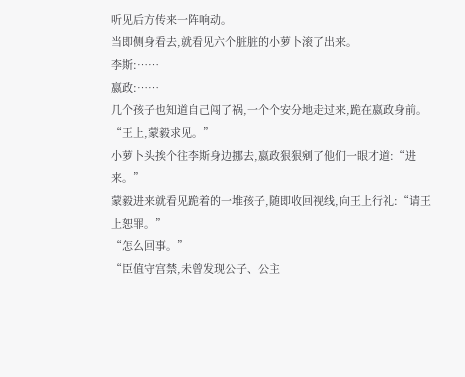听见后方传来一阵响动。
当即侧身看去,就看见六个脏脏的小萝卜滚了出来。
李斯:……
嬴政:……
几个孩子也知道自己闯了祸,一个个安分地走过来,跪在嬴政身前。
“王上,蒙毅求见。”
小萝卜头挨个往李斯身边挪去,嬴政狠狠剜了他们一眼才道:“进来。”
蒙毅进来就看见跪着的一堆孩子,随即收回视线,向王上行礼:“请王上恕罪。”
“怎么回事。”
“臣值守宫禁,未曾发现公子、公主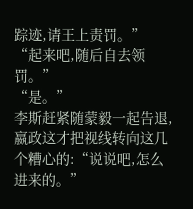踪迹,请王上责罚。”
“起来吧,随后自去领罚。”
“是。”
李斯赶紧随蒙毅一起告退,嬴政这才把视线转向这几个糟心的:“说说吧,怎么进来的。”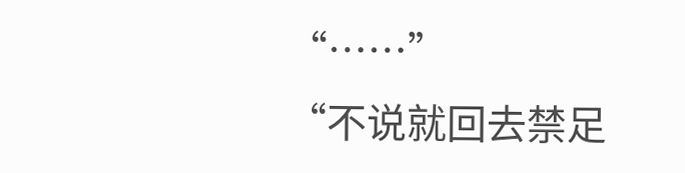“……”
“不说就回去禁足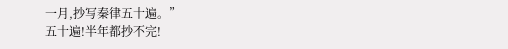一月,抄写秦律五十遍。”
五十遍!半年都抄不完!